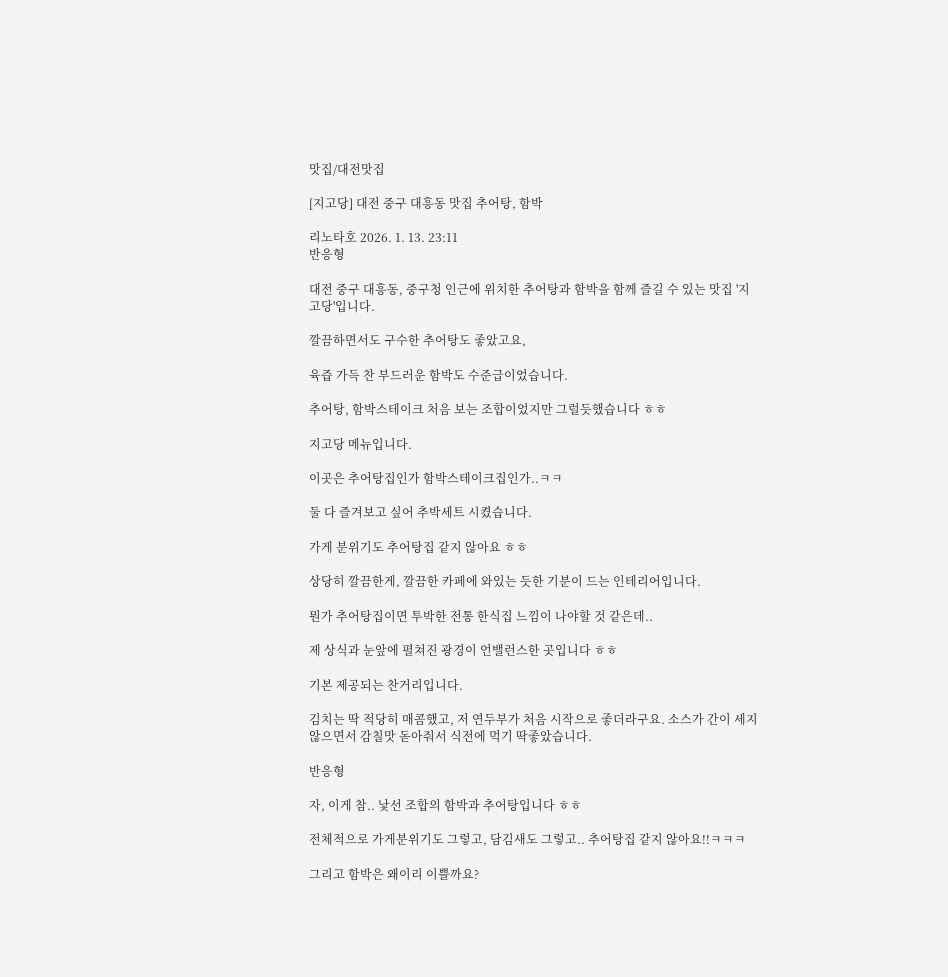맛집/대전맛집

[지고당] 대전 중구 대흥동 맛집 추어탕, 함박

리노타호 2026. 1. 13. 23:11
반응형

대전 중구 대흥동, 중구청 인근에 위치한 추어탕과 함박을 함께 즐길 수 있는 맛집 '지고당'입니다.

깔끔하면서도 구수한 추어탕도 좋았고요,

육즙 가득 찬 부드러운 함박도 수준급이었습니다.

추어탕, 함박스테이크 처음 보는 조합이었지만 그럴듯했습니다 ㅎㅎ

지고당 메뉴입니다.

이곳은 추어탕집인가 함박스테이크집인가..ㅋㅋ

둘 다 즐겨보고 싶어 추박세트 시켰습니다.

가게 분위기도 추어탕집 같지 않아요 ㅎㅎ

상당히 깔끔한게, 깔끔한 카페에 와있는 듯한 기분이 드는 인테리어입니다.

뭔가 추어탕집이면 투박한 전통 한식집 느낌이 나야할 것 같은데..

제 상식과 눈앞에 펼쳐진 광경이 언밸런스한 곳입니다 ㅎㅎ

기본 제공되는 찬거리입니다.

김치는 딱 적당히 매콤했고, 저 연두부가 처음 시작으로 좋더라구요. 소스가 간이 세지 않으면서 감칠맛 돋아줘서 식전에 먹기 딱좋았습니다.

반응형

자, 이게 참.. 낯선 조합의 함박과 추어탕입니다 ㅎㅎ

전체적으로 가게분위기도 그렇고, 담김새도 그렇고.. 추어탕집 같지 않아요!!ㅋㅋㅋ

그리고 함박은 왜이리 이쁠까요?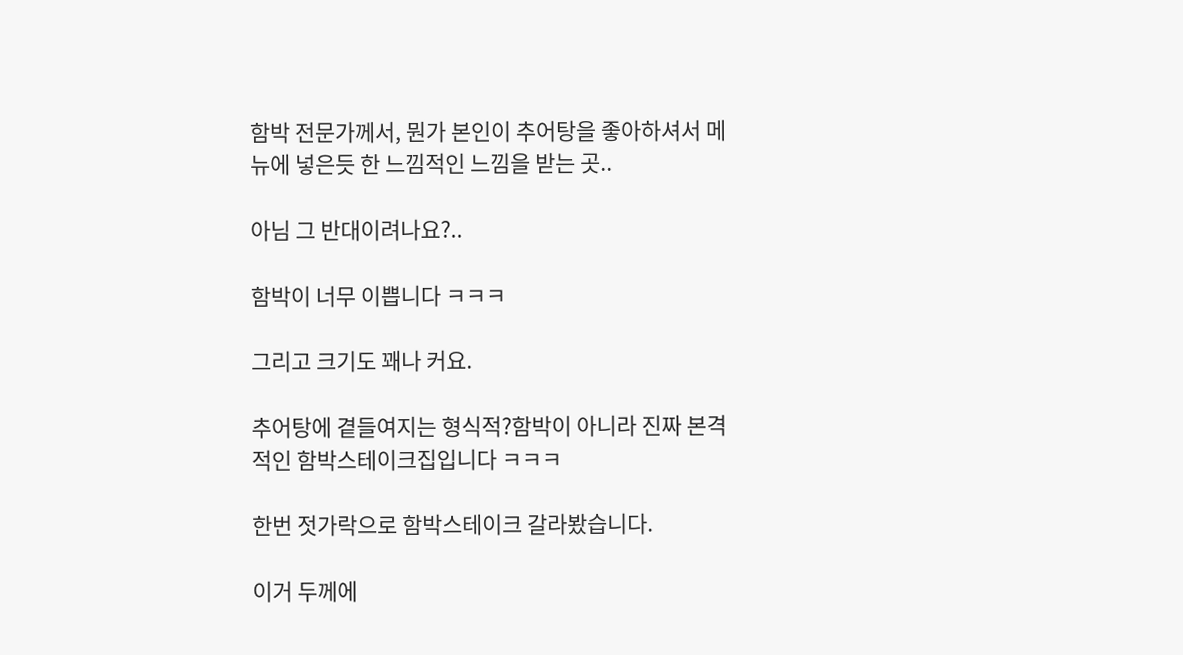함박 전문가께서, 뭔가 본인이 추어탕을 좋아하셔서 메뉴에 넣은듯 한 느낌적인 느낌을 받는 곳..

아님 그 반대이려나요?..

함박이 너무 이쁩니다 ㅋㅋㅋ

그리고 크기도 꽤나 커요.

추어탕에 곁들여지는 형식적?함박이 아니라 진짜 본격적인 함박스테이크집입니다 ㅋㅋㅋ

한번 젓가락으로 함박스테이크 갈라봤습니다.

이거 두께에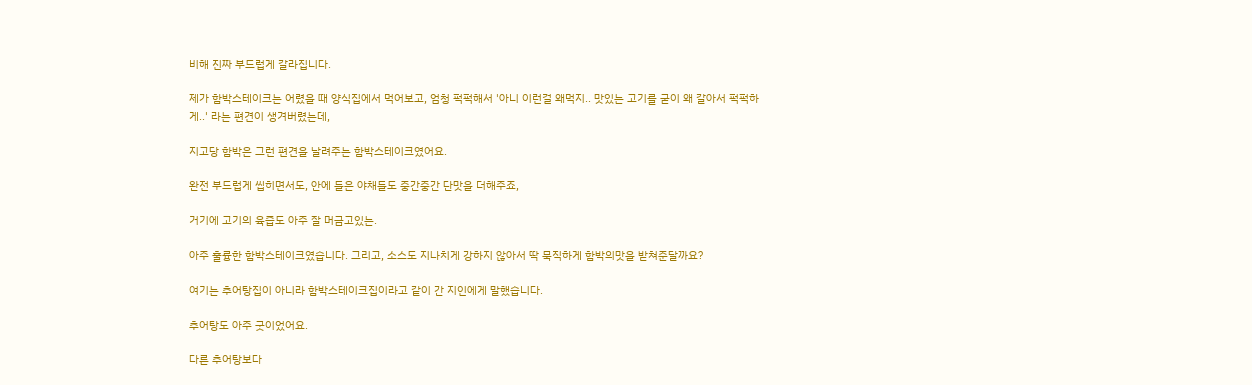비해 진짜 부드럽게 갈라집니다.

제가 함박스테이크는 어렸을 때 양식집에서 먹어보고, 엄청 퍽퍽해서 '아니 이런걸 왜먹지.. 맛있는 고기를 굳이 왜 갈아서 퍽퍽하게..' 라는 편견이 생겨버렸는데,

지고당 함박은 그런 편견을 날려주는 함박스테이크였어요.

완전 부드럽게 씹히면서도, 안에 들은 야채들도 중간중간 단맛을 더해주죠,

거기에 고기의 육즙도 아주 잘 머금고있는.

아주 훌륭한 함박스테이크였습니다. 그리고, 소스도 지나치게 강하지 않아서 딱 묵직하게 함박의맛을 받쳐준달까요?

여기는 추어탕집이 아니라 함박스테이크집이라고 같이 간 지인에게 말했습니다.

추어탕도 아주 굿이었어요.

다른 추어탕보다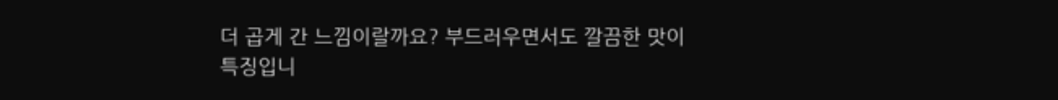더 곱게 간 느낌이랄까요? 부드러우면서도 깔끔한 맛이 특징입니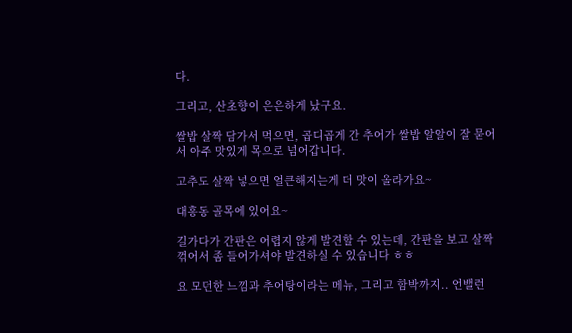다.

그리고, 산초향이 은은하게 났구요.

쌀밥 살짝 담가서 먹으면, 곱디곱게 간 추어가 쌀밥 알알이 잘 묻어서 아주 맛있게 목으로 넘어갑니다.

고추도 살짝 넣으면 얼큰해지는게 더 맛이 올라가요~

대흥동 골목에 있어요~

길가다가 간판은 어렵지 않게 발견할 수 있는데, 간판을 보고 살짝 꺾어서 좀 들어가셔야 발견하실 수 있습니다 ㅎㅎ

요 모던한 느낌과 추어탕이라는 메뉴, 그리고 함박까지.. 언밸런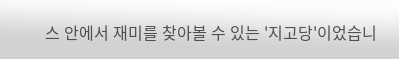스 안에서 재미를 찾아볼 수 있는 '지고당'이었습니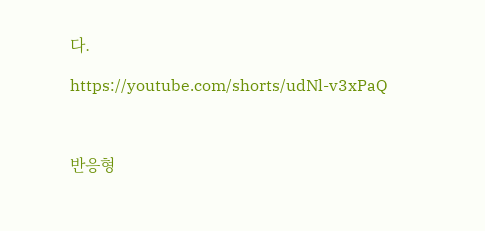다.

https://youtube.com/shorts/udNl-v3xPaQ



반응형